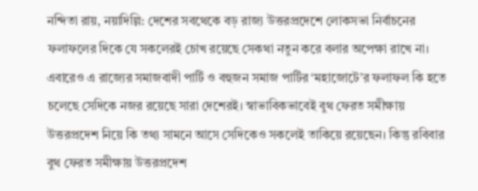নন্দিতা রায়, নয়াদিল্লি: দেশের সবথেকে বড় রাজ্য উত্তরপ্রদেশে লোকসভা নির্বাচনের ফলাফলের দিকে যে সকলেরই চোখ রয়েছে সেকথা নতুন করে বলার অপেক্ষা রাখে না। এবারেও এ রাজ্যের সমাজবাদী পার্টি ও বহুজন সমাজ পার্টির ‘মহাজোটে’র ফলাফল কি হতে চলেছে সেদিকে নজর রয়েছে সারা দেশেরই। স্বাভাবিকভাবেই বুথ ফেরত সমীক্ষায় উত্তরপ্রদেশ নিয়ে কি তথ্য সামনে আসে সেদিকেও সকলেই তাকিয়ে রয়েছেন। কিন্তু রবিবার বুথ ফেরত সমীক্ষায় উত্তরপ্রদেশ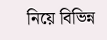নিয়ে বিভিন্ন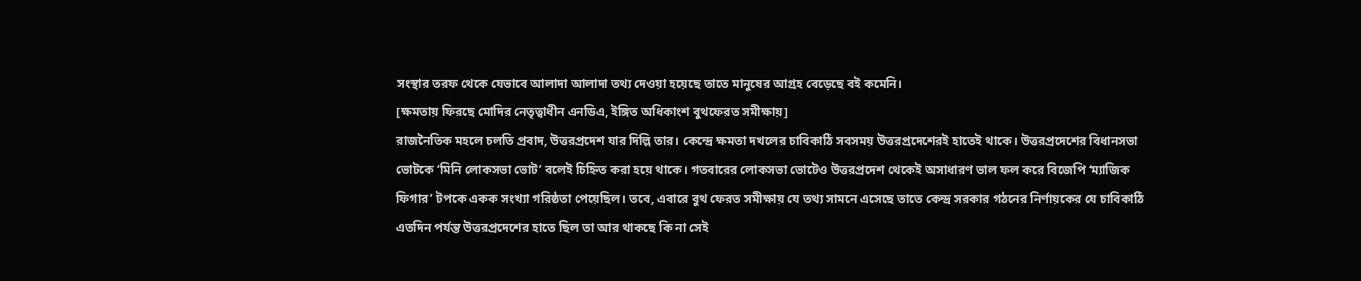সংস্থার তরফ থেকে যেভাবে আলাদা আলাদা তথ্য দেওয়া হয়েছে তাতে মানুষের আগ্রহ বেড়েছে বই কমেনি।
[ক্ষমতায় ফিরছে মোদির নেতৃত্বাধীন এনডিএ, ইঙ্গিত অধিকাংশ বুথফেরত সমীক্ষায়]
রাজনৈতিক মহলে চলতি প্রবাদ, উত্তরপ্রদেশ যার দিল্লি তার। কেন্দ্রে ক্ষমতা দখলের চাবিকাঠি সবসময় উত্তরপ্রদেশেরই হাতেই থাকে। উত্তরপ্রদেশের বিধানসভা ভোটকে ‘মিনি লোকসভা ভোট’ বলেই চিহ্নিত করা হয়ে থাকে। গতবারের লোকসভা ভোটেও উত্তরপ্রদেশ থেকেই অসাধারণ ভাল ফল করে বিজেপি ‘ম্যাজিক ফিগার’ টপকে একক সংখ্যা গরিষ্ঠতা পেয়েছিল। তবে, এবারে বুথ ফেরত সমীক্ষায় যে তথ্য সামনে এসেছে তাতে কেন্দ্র সরকার গঠনের নির্ণায়কের যে চাবিকাঠি এতদিন পর্যন্ত উত্তরপ্রদেশের হাতে ছিল তা আর থাকছে কি না সেই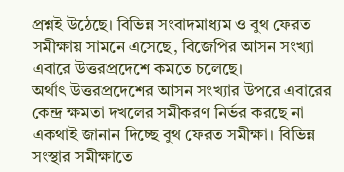প্রশ্নই উঠেছে। বিভিন্ন সংবাদমাধ্যম ও বুথ ফেরত সমীক্ষায় সামনে এসেছে, বিজেপির আসন সংখ্যা এবারে উত্তরপ্রদেশে কমতে চলেছে।
অর্থাৎ উত্তরপ্রদেশের আসন সংখ্যার উপরে এবারের কেন্দ্র ক্ষমতা দখলের সমীকরণ নির্ভর করছে না একথাই জানান দিচ্ছে বুথ ফেরত সমীক্ষা। বিভিন্ন সংস্থার সমীক্ষাতে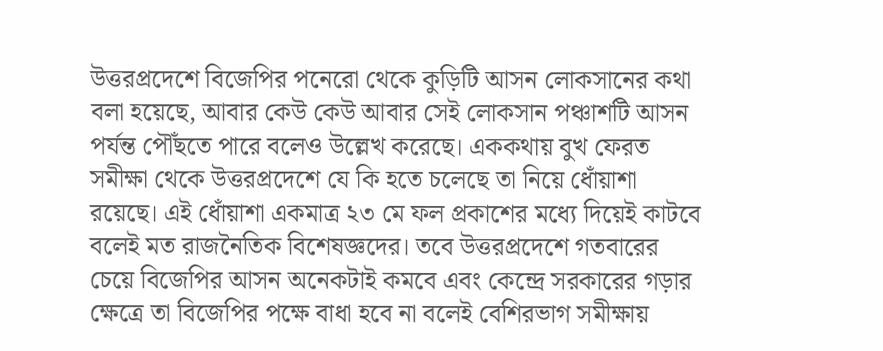উত্তরপ্রদেশে বিজেপির পনেরো থেকে কুড়িটি আসন লোকসানের কথা বলা হয়েছে, আবার কেউ কেউ আবার সেই লোকসান পঞ্চাশটি আসন পর্যন্ত পৌঁছতে পারে বলেও উল্লেখ করেছে। এককথায় বুখ ফেরত সমীক্ষা থেকে উত্তরপ্রদেশে যে কি হতে চলেছে তা নিয়ে ধোঁয়াশা রয়েছে। এই ধোঁয়াশা একমাত্র ২৩ মে ফল প্রকাশের মধ্যে দিয়েই কাটবে বলেই মত রাজনৈতিক বিশেষজ্ঞদের। তবে উত্তরপ্রদেশে গতবারের চেয়ে বিজেপির আসন অনেকটাই কমবে এবং কেন্দ্রে সরকারের গড়ার ক্ষেত্রে তা বিজেপির পক্ষে বাধা হবে না বলেই বেশিরভাগ সমীক্ষায়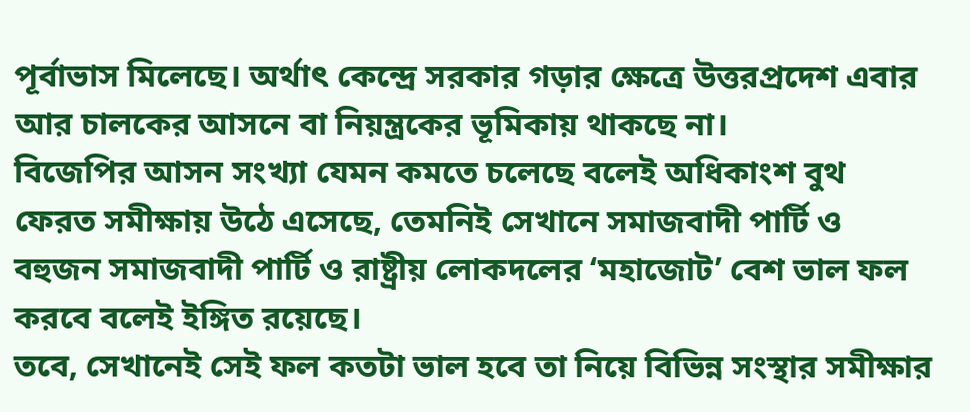পূর্বাভাস মিলেছে। অর্থাৎ কেন্দ্রে সরকার গড়ার ক্ষেত্রে উত্তরপ্রদেশ এবার আর চালকের আসনে বা নিয়ন্ত্রকের ভূমিকায় থাকছে না।
বিজেপির আসন সংখ্যা যেমন কমতে চলেছে বলেই অধিকাংশ বুথ ফেরত সমীক্ষায় উঠে এসেছে, তেমনিই সেখানে সমাজবাদী পার্টি ও বহুজন সমাজবাদী পার্টি ও রাষ্ট্রীয় লোকদলের ‘মহাজোট’ বেশ ভাল ফল করবে বলেই ইঙ্গিত রয়েছে।
তবে, সেখানেই সেই ফল কতটা ভাল হবে তা নিয়ে বিভিন্ন সংস্থার সমীক্ষার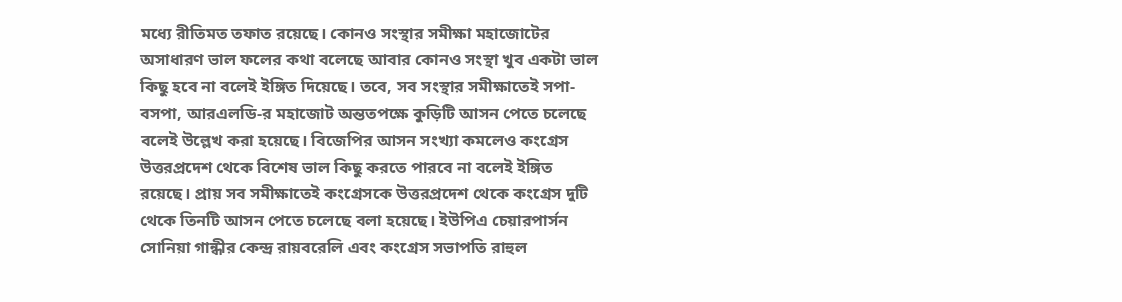মধ্যে রীতিমত তফাত রয়েছে। কোনও সংস্থার সমীক্ষা মহাজোটের অসাধারণ ভাল ফলের কথা বলেছে আবার কোনও সংস্থা খুব একটা ভাল কিছু হবে না বলেই ইঙ্গিত দিয়েছে। তবে, সব সংস্থার সমীক্ষাতেই সপা-বসপা, আরএলডি-র মহাজোট অন্ততপক্ষে কুড়িটি আসন পেতে চলেছে বলেই উল্লেখ করা হয়েছে। বিজেপির আসন সংখ্যা কমলেও কংগ্রেস উত্তরপ্রদেশ থেকে বিশেষ ভাল কিছু করতে পারবে না বলেই ইঙ্গিত রয়েছে। প্রায় সব সমীক্ষাতেই কংগ্রেসকে উত্তরপ্রদেশ থেকে কংগ্রেস দুটি থেকে তিনটি আসন পেতে চলেছে বলা হয়েছে। ইউপিএ চেয়ারপার্সন সোনিয়া গান্ধীর কেন্দ্র রায়বরেলি এবং কংগ্রেস সভাপতি রাহুল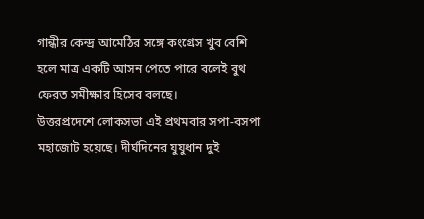গান্ধীর কেন্দ্র আমেঠির সঙ্গে কংগ্রেস খুব বেশি হলে মাত্র একটি আসন পেতে পারে বলেই বুথ ফেরত সমীক্ষার হিসেব বলছে।
উত্তরপ্রদেশে লোকসভা এই প্রথমবার সপা-বসপা মহাজোট হয়েছে। দীর্ঘদিনের যুযুধান দুই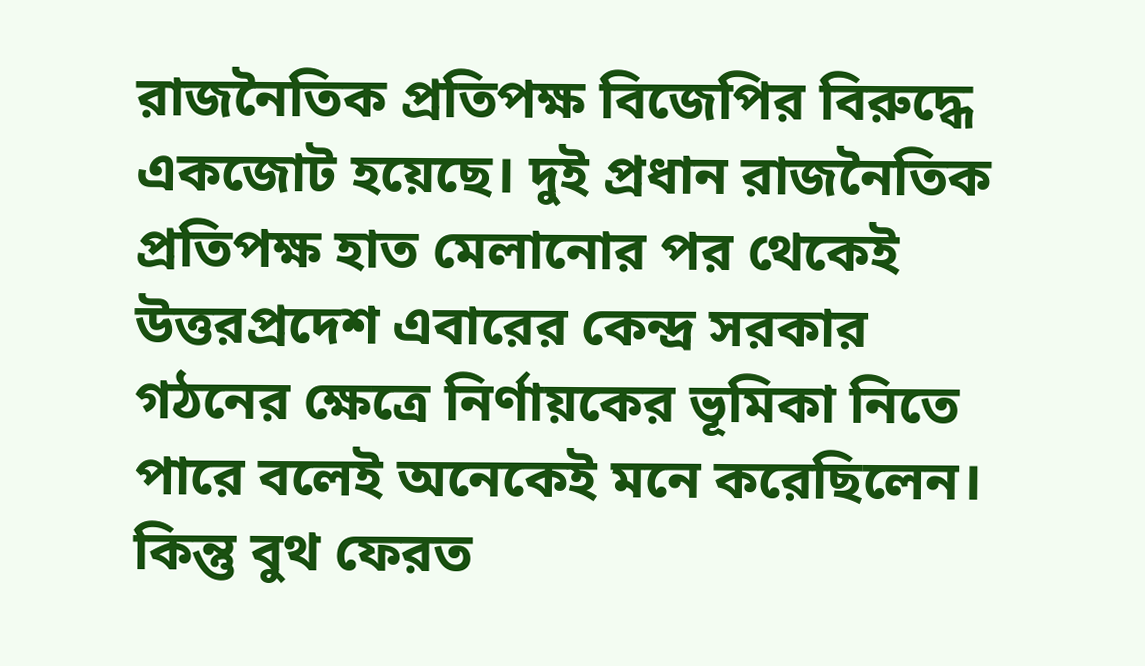রাজনৈতিক প্রতিপক্ষ বিজেপির বিরুদ্ধে একজোট হয়েছে। দুই প্রধান রাজনৈতিক প্রতিপক্ষ হাত মেলানোর পর থেকেই উত্তরপ্রদেশ এবারের কেন্দ্র সরকার গঠনের ক্ষেত্রে নির্ণায়কের ভূমিকা নিতে পারে বলেই অনেকেই মনে করেছিলেন। কিন্তু বুথ ফেরত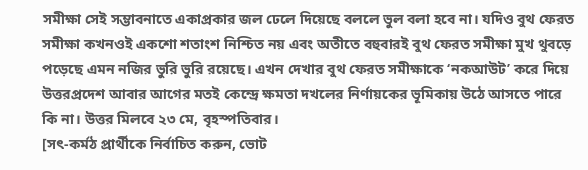সমীক্ষা সেই সম্ভাবনাতে একাপ্রকার জল ঢেলে দিয়েছে বললে ভুল বলা হবে না। যদিও বুথ ফেরত সমীক্ষা কখনওই একশো শতাংশ নিশ্চিত নয় এবং অতীতে বহুবারই বুথ ফেরত সমীক্ষা মুখ থুবড়ে পড়েছে এমন নজির ভুরি ভুরি রয়েছে। এখন দেখার বুথ ফেরত সমীক্ষাকে ‘নকআউট’ করে দিয়ে উত্তরপ্রদেশ আবার আগের মতই কেন্দ্রে ক্ষমতা দখলের নির্ণায়কের ভূমিকায় উঠে আসতে পারে কি না। উত্তর মিলবে ২৩ মে, বৃহস্পতিবার।
[সৎ-কর্মঠ প্রার্থীকে নির্বাচিত করুন, ভোট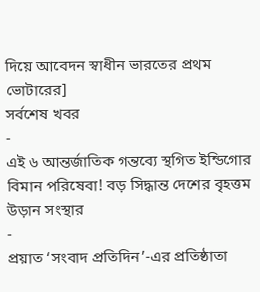দিয়ে আবেদন স্বাধীন ভারতের প্রথম ভোটারের]
সর্বশেষ খবর
-
এই ৬ আন্তর্জাতিক গন্তব্যে স্থগিত ইন্ডিগোর বিমান পরিষেবা! বড় সিদ্ধান্ত দেশের বৃহত্তম উড়ান সংস্থার
-
প্রয়াত ‘সংবাদ প্রতিদিন’-এর প্রতিষ্ঠাতা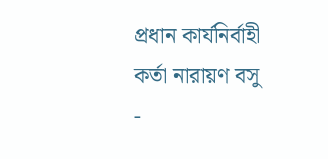প্রধান কার্যনির্বাহী কর্তা নারায়ণ বসু
-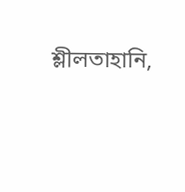শ্লীলতাহানি,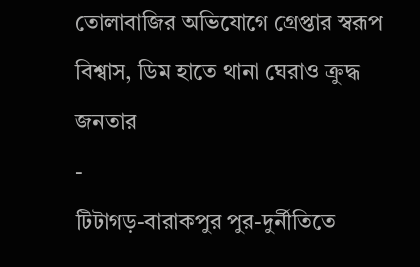তোলাবাজির অভিযোগে গ্রেপ্তার স্বরূপ বিশ্বাস, ডিম হাতে থানা ঘেরাও ক্রুদ্ধ জনতার
-
টিটাগড়-বারাকপুর পুর-দুর্নীতিতে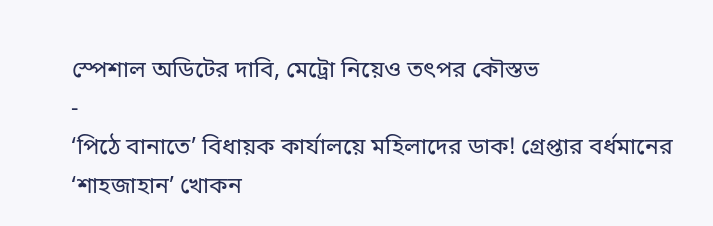স্পেশাল অডিটের দাবি, মেট্রো নিয়েও তৎপর কৌস্তভ
-
‘পিঠে বানাতে’ বিধায়ক কার্যালয়ে মহিলাদের ডাক! গ্রেপ্তার বর্ধমানের ‘শাহজাহান’ খোকন